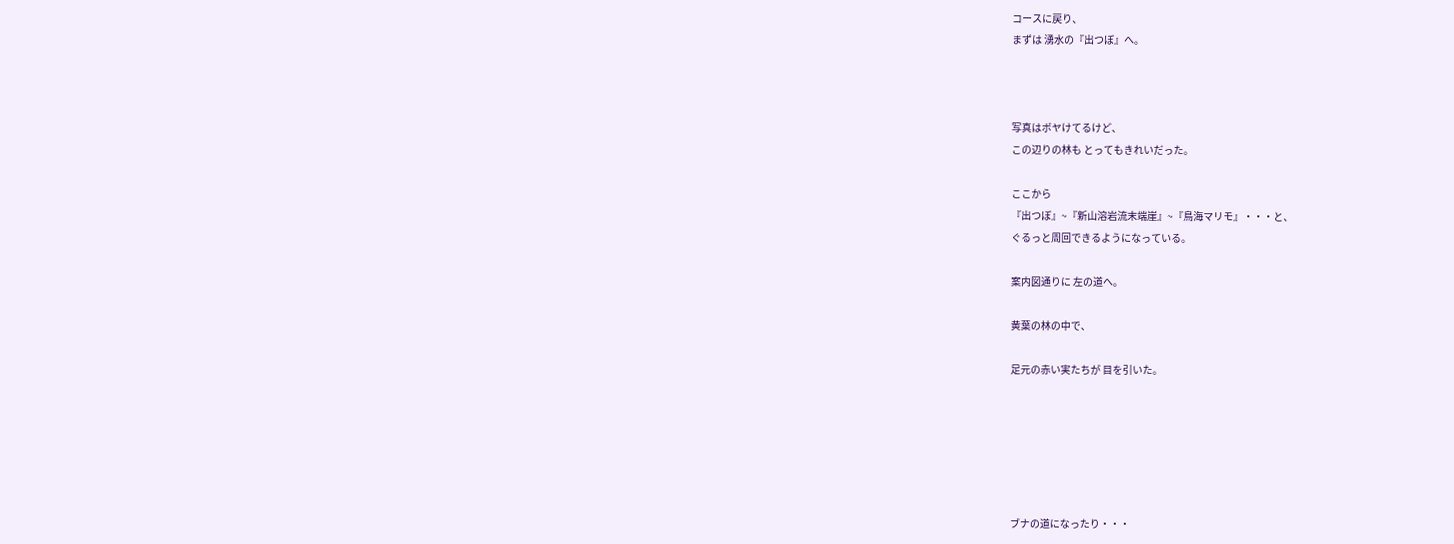コースに戻り、
まずは 湧水の『出つぼ』へ。



写真はボヤけてるけど、
この辺りの林も とってもきれいだった。

ここから
『出つぼ』~『新山溶岩流末端崖』~『鳥海マリモ』・・・と、
ぐるっと周回できるようになっている。

案内図通りに 左の道へ。

黄葉の林の中で、

足元の赤い実たちが 目を引いた。






ブナの道になったり・・・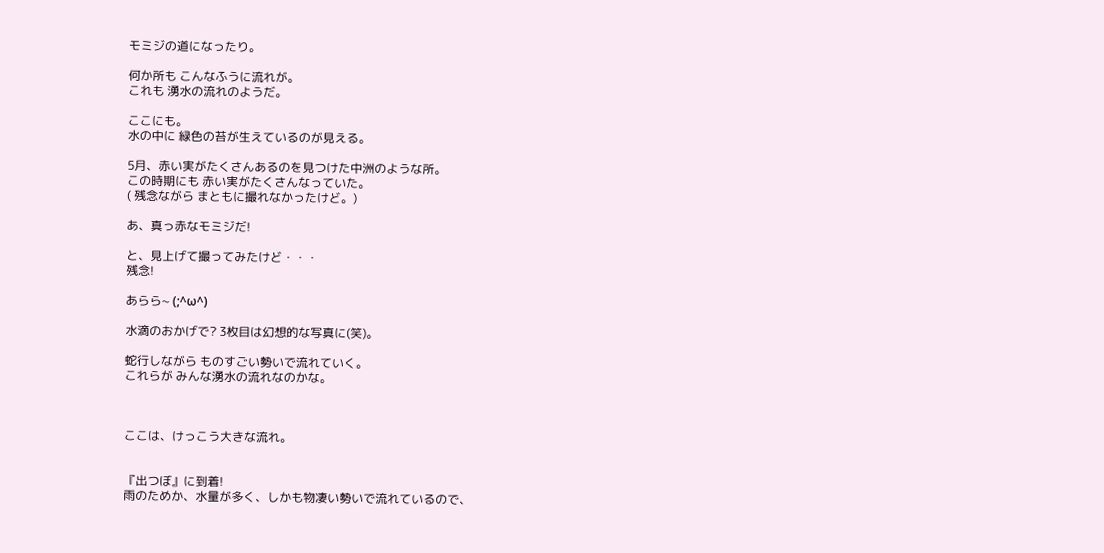モミジの道になったり。

何か所も こんなふうに流れが。
これも 湧水の流れのようだ。

ここにも。
水の中に 緑色の苔が生えているのが見える。

5月、赤い実がたくさんあるのを見つけた中洲のような所。
この時期にも 赤い実がたくさんなっていた。
( 残念ながら まともに撮れなかったけど。)

あ、真っ赤なモミジだ!

と、見上げて撮ってみたけど・・・
残念!

あらら~ (;^ω^)

水滴のおかげで? 3枚目は幻想的な写真に(笑)。

蛇行しながら ものすごい勢いで流れていく。
これらが みんな湧水の流れなのかな。



ここは、けっこう大きな流れ。


『出つぼ』に到着!
雨のためか、水量が多く、しかも物凄い勢いで流れているので、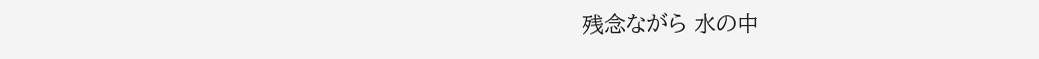残念ながら 水の中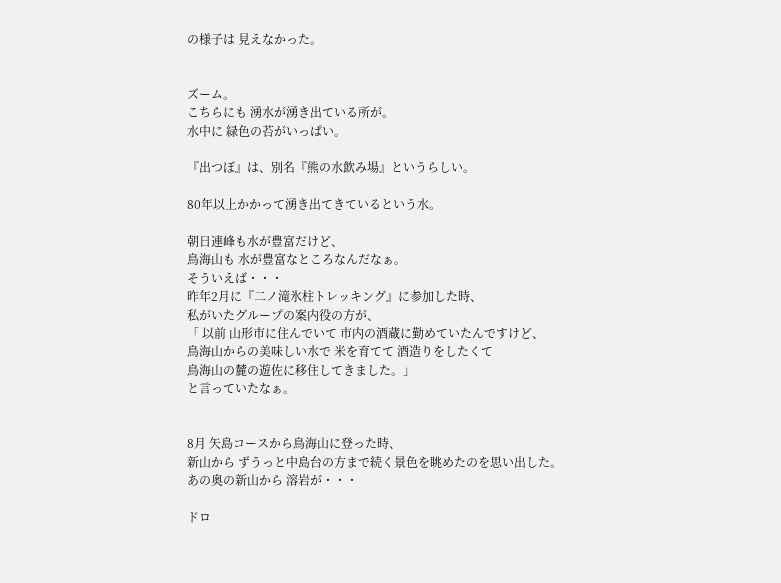の様子は 見えなかった。


ズーム。
こちらにも 湧水が湧き出ている所が。
水中に 緑色の苔がいっぱい。

『出つぼ』は、別名『熊の水飲み場』というらしい。

80年以上かかって湧き出てきているという水。

朝日連峰も水が豊富だけど、
鳥海山も 水が豊富なところなんだなぁ。
そういえば・・・
昨年2月に『二ノ滝氷柱トレッキング』に参加した時、
私がいたグループの案内役の方が、
「 以前 山形市に住んでいて 市内の酒蔵に勤めていたんですけど、
鳥海山からの美味しい水で 米を育てて 酒造りをしたくて
鳥海山の麓の遊佐に移住してきました。」
と言っていたなぁ。


8月 矢島コースから鳥海山に登った時、
新山から ずうっと中島台の方まで続く景色を眺めたのを思い出した。
あの奥の新山から 溶岩が・・・

ドロ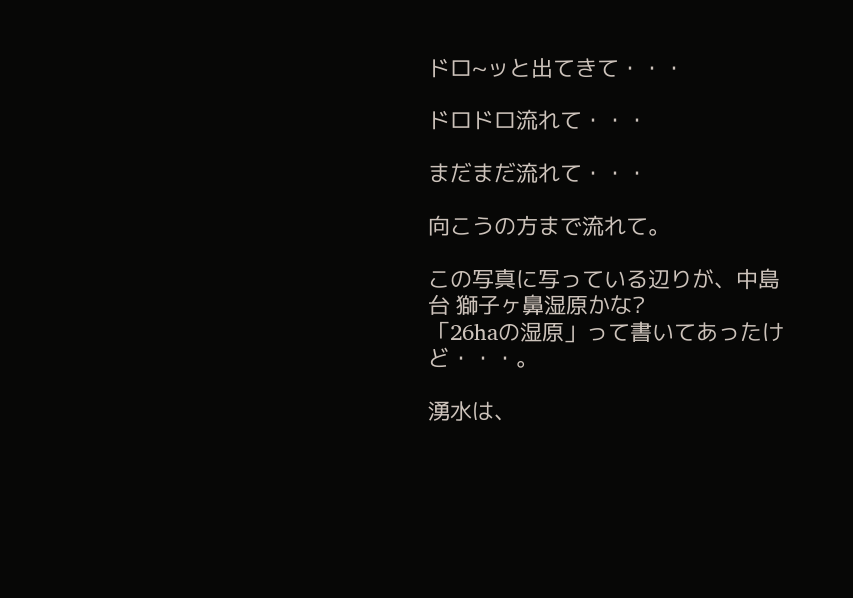ドロ~ッと出てきて・・・

ドロドロ流れて・・・

まだまだ流れて・・・

向こうの方まで流れて。

この写真に写っている辺りが、中島台 獅子ヶ鼻湿原かな?
「26haの湿原」って書いてあったけど・・・。

湧水は、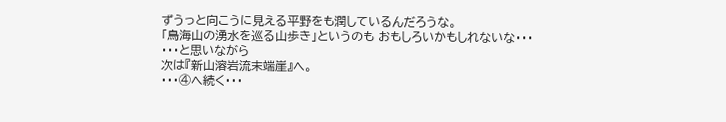ずうっと向こうに見える平野をも潤しているんだろうな。
「鳥海山の湧水を巡る山歩き」というのも おもしろいかもしれないな・・・
・・・と思いながら
次は『新山溶岩流末端崖』へ。
・・・④へ続く・・・